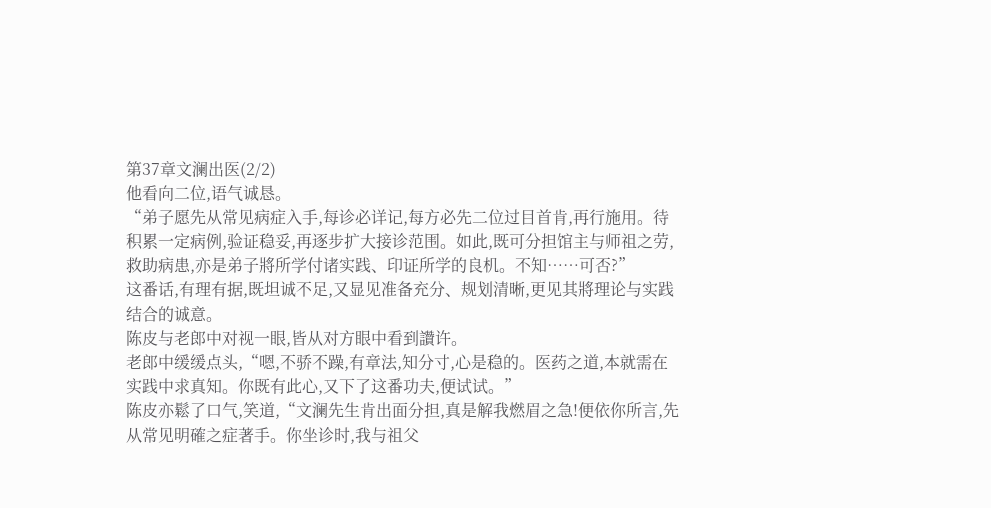第37章文澜出医(2/2)
他看向二位,语气诚恳。
“弟子愿先从常见病症入手,每诊必详记,每方必先二位过目首肯,再行施用。待积累一定病例,验证稳妥,再逐步扩大接诊范围。如此,既可分担馆主与师祖之劳,救助病患,亦是弟子將所学付诸实践、印证所学的良机。不知……可否?”
这番话,有理有据,既坦诚不足,又显见准备充分、规划清晰,更见其將理论与实践结合的诚意。
陈皮与老郎中对视一眼,皆从对方眼中看到讚许。
老郎中缓缓点头,“嗯,不骄不躁,有章法,知分寸,心是稳的。医药之道,本就需在实践中求真知。你既有此心,又下了这番功夫,便试试。”
陈皮亦鬆了口气,笑道,“文澜先生肯出面分担,真是解我燃眉之急!便依你所言,先从常见明確之症著手。你坐诊时,我与祖父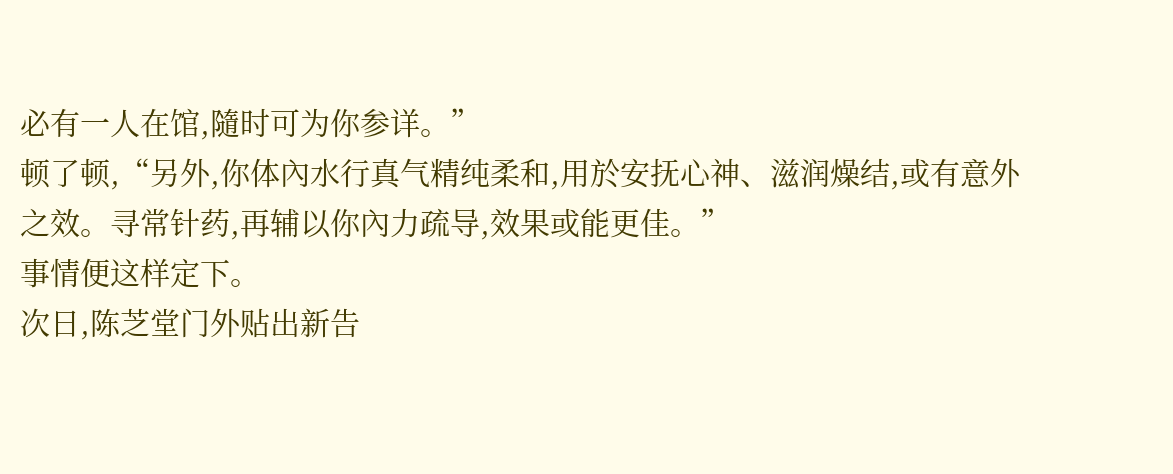必有一人在馆,隨时可为你参详。”
顿了顿,“另外,你体內水行真气精纯柔和,用於安抚心神、滋润燥结,或有意外之效。寻常针药,再辅以你內力疏导,效果或能更佳。”
事情便这样定下。
次日,陈芝堂门外贴出新告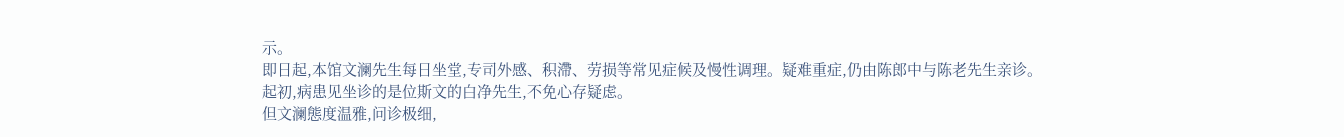示。
即日起,本馆文澜先生每日坐堂,专司外感、积滯、劳损等常见症候及慢性调理。疑难重症,仍由陈郎中与陈老先生亲诊。
起初,病患见坐诊的是位斯文的白净先生,不免心存疑虑。
但文澜態度温雅,问诊极细,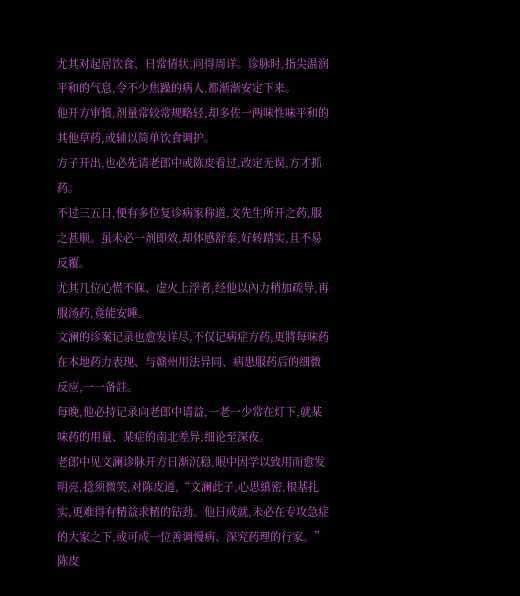尤其对起居饮食、日常情状,问得周详。诊脉时,指尖温润平和的气息,令不少焦躁的病人,都渐渐安定下来。
他开方审慎,剂量常较常规略轻,却多佐一两味性味平和的其他草药,或辅以简单饮食调护。
方子开出,也必先请老郎中或陈皮看过,改定无误,方才抓药。
不过三五日,便有多位复诊病家称道,文先生所开之药,服之甚顺。虽未必一剂即效,却体感舒泰,好转踏实,且不易反覆。
尤其几位心慌不寐、虚火上浮者,经他以內力稍加疏导,再服汤药,竟能安睡。
文澜的诊案记录也愈发详尽,不仅记病症方药,更將每味药在本地药力表现、与赣州用法异同、病患服药后的细微反应,一一备註。
每晚,他必持记录向老郎中请益,一老一少常在灯下,就某味药的用量、某症的南北差异,细论至深夜。
老郎中见文澜诊脉开方日渐沉稳,眼中因学以致用而愈发明亮,捻须微笑,对陈皮道,“文澜此子,心思縝密,根基扎实,更难得有精益求精的钻劲。他日成就,未必在专攻急症的大家之下,或可成一位善调慢病、深究药理的行家。”
陈皮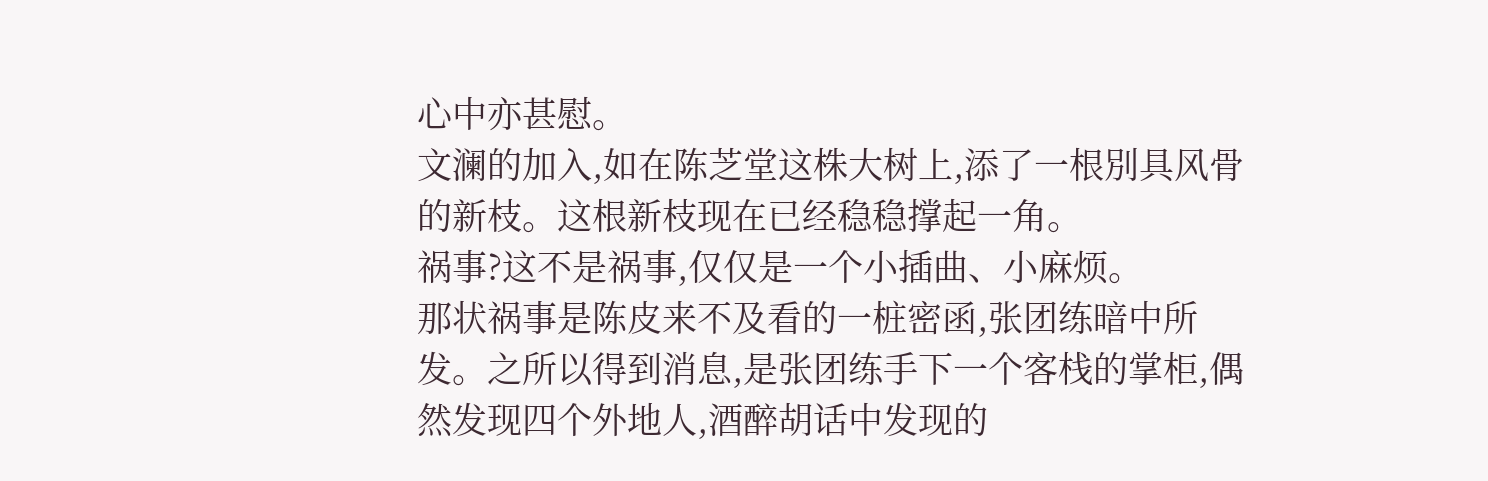心中亦甚慰。
文澜的加入,如在陈芝堂这株大树上,添了一根別具风骨的新枝。这根新枝现在已经稳稳撑起一角。
祸事?这不是祸事,仅仅是一个小插曲、小麻烦。
那状祸事是陈皮来不及看的一桩密函,张团练暗中所发。之所以得到消息,是张团练手下一个客栈的掌柜,偶然发现四个外地人,酒醉胡话中发现的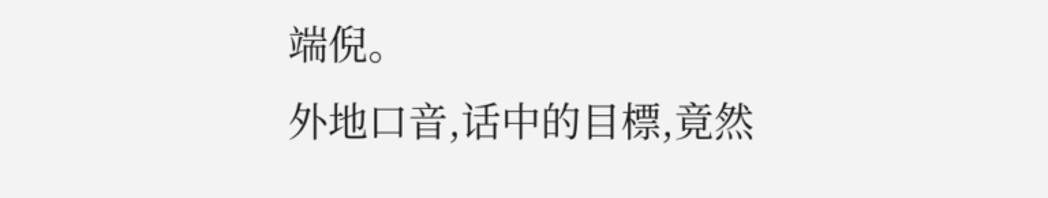端倪。
外地口音,话中的目標,竟然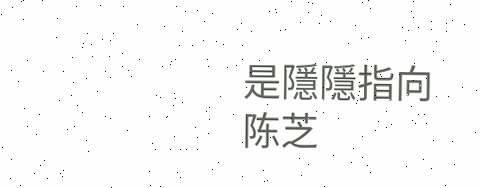是隱隱指向陈芝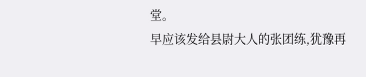堂。
早应该发给县尉大人的张团练,犹豫再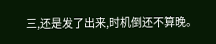三,还是发了出来,时机倒还不算晚。